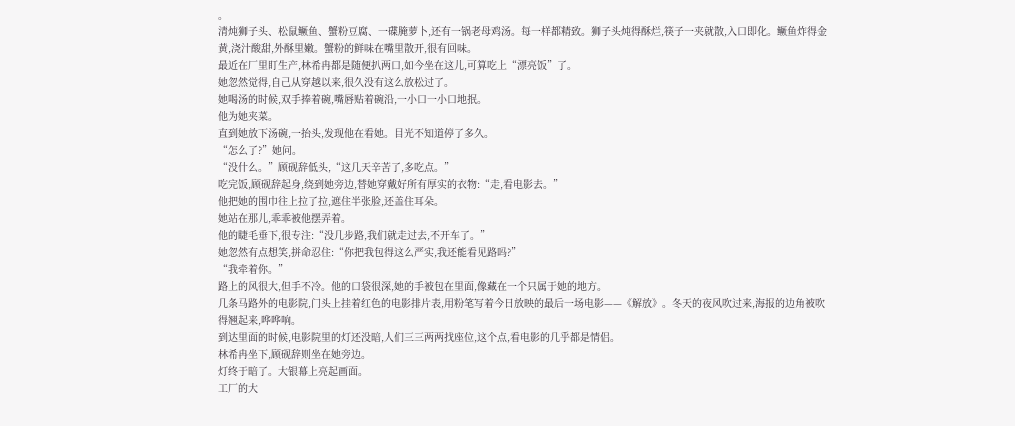。
清炖狮子头、松鼠鳜鱼、蟹粉豆腐、一碟腌萝卜,还有一锅老母鸡汤。每一样都精致。狮子头炖得酥烂,筷子一夹就散,入口即化。鳜鱼炸得金黄,浇汁酸甜,外酥里嫩。蟹粉的鲜味在嘴里散开,很有回味。
最近在厂里盯生产,林希冉都是随便扒两口,如今坐在这儿,可算吃上“漂亮饭”了。
她忽然觉得,自己从穿越以来,很久没有这么放松过了。
她喝汤的时候,双手捧着碗,嘴唇贴着碗沿,一小口一小口地抿。
他为她夹菜。
直到她放下汤碗,一抬头,发现他在看她。目光不知道停了多久。
“怎么了?”她问。
“没什么。”顾砚辞低头,“这几天辛苦了,多吃点。”
吃完饭,顾砚辞起身,绕到她旁边,替她穿戴好所有厚实的衣物:“走,看电影去。”
他把她的围巾往上拉了拉,遮住半张脸,还盖住耳朵。
她站在那儿,乖乖被他摆弄着。
他的睫毛垂下,很专注:“没几步路,我们就走过去,不开车了。”
她忽然有点想笑,拼命忍住:“你把我包得这么严实,我还能看见路吗?”
“我牵着你。”
路上的风很大,但手不冷。他的口袋很深,她的手被包在里面,像藏在一个只属于她的地方。
几条马路外的电影院,门头上挂着红色的电影排片表,用粉笔写着今日放映的最后一场电影——《解放》。冬天的夜风吹过来,海报的边角被吹得翘起来,哗哗响。
到达里面的时候,电影院里的灯还没暗,人们三三两两找座位,这个点,看电影的几乎都是情侣。
林希冉坐下,顾砚辞则坐在她旁边。
灯终于暗了。大银幕上亮起画面。
工厂的大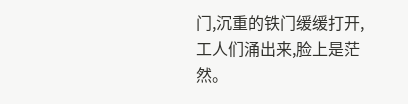门,沉重的铁门缓缓打开,工人们涌出来,脸上是茫然。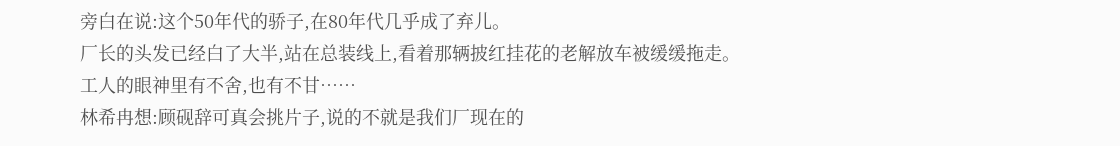旁白在说:这个50年代的骄子,在80年代几乎成了弃儿。
厂长的头发已经白了大半,站在总装线上,看着那辆披红挂花的老解放车被缓缓拖走。
工人的眼神里有不舍,也有不甘……
林希冉想:顾砚辞可真会挑片子,说的不就是我们厂现在的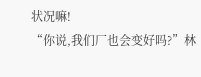状况嘛!
“你说,我们厂也会变好吗?”林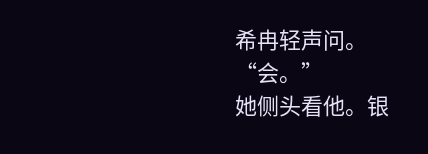希冉轻声问。
“会。”
她侧头看他。银